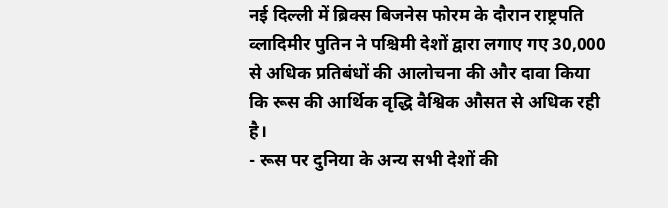नई दिल्ली में ब्रिक्स बिजनेस फोरम के दौरान राष्ट्रपति व्लादिमीर पुतिन ने पश्चिमी देशों द्वारा लगाए गए 30,000 से अधिक प्रतिबंधों की आलोचना की और दावा किया कि रूस की आर्थिक वृद्धि वैश्विक औसत से अधिक रही है।
- रूस पर दुनिया के अन्य सभी देशों की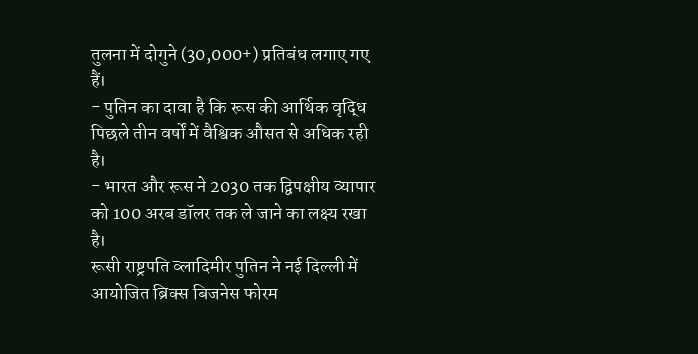तुलना में दोगुने (30,000+) प्रतिबंध लगाए गए हैं।
- पुतिन का दावा है कि रूस की आर्थिक वृद्धि पिछले तीन वर्षों में वैश्विक औसत से अधिक रही है।
- भारत और रूस ने 2030 तक द्विपक्षीय व्यापार को 100 अरब डॉलर तक ले जाने का लक्ष्य रखा है।
रूसी राष्ट्रपति व्लादिमीर पुतिन ने नई दिल्ली में आयोजित ब्रिक्स बिजनेस फोरम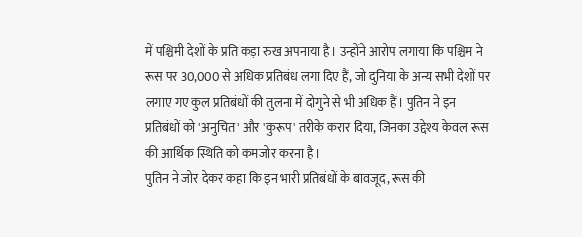में पश्चिमी देशों के प्रति कड़ा रुख अपनाया है। उन्होंने आरोप लगाया कि पश्चिम ने रूस पर 30,000 से अधिक प्रतिबंध लगा दिए हैं, जो दुनिया के अन्य सभी देशों पर लगाए गए कुल प्रतिबंधों की तुलना में दोगुने से भी अधिक हैं। पुतिन ने इन प्रतिबंधों को 'अनुचित' और 'कुरूप' तरीके करार दिया, जिनका उद्देश्य केवल रूस की आर्थिक स्थिति को कमजोर करना है।
पुतिन ने जोर देकर कहा कि इन भारी प्रतिबंधों के बावजूद, रूस की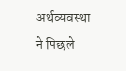अर्थव्यवस्था ने पिछले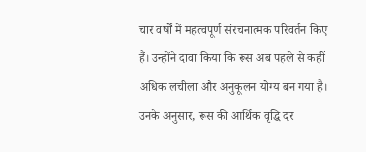चार वर्षों में महत्वपूर्ण संरचनात्मक परिवर्तन किए हैं। उन्होंने दावा किया कि रूस अब पहले से कहीं अधिक लचीला और अनुकूलन योग्य बन गया है। उनके अनुसार, रूस की आर्थिक वृद्धि दर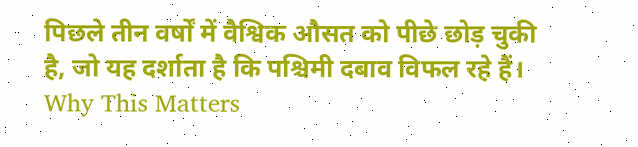पिछले तीन वर्षों में वैश्विक औसत को पीछे छोड़ चुकी है, जो यह दर्शाता है कि पश्चिमी दबाव विफल रहे हैं।
Why This Matters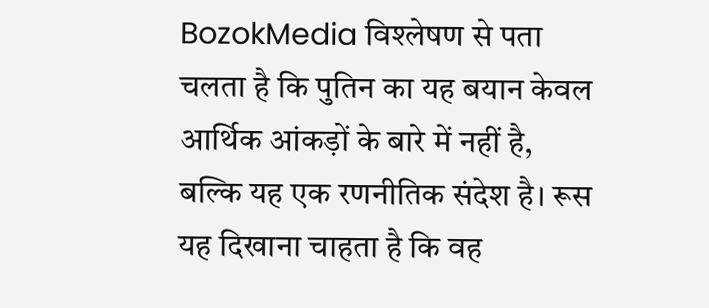BozokMedia विश्लेषण से पता चलता है कि पुतिन का यह बयान केवल आर्थिक आंकड़ों के बारे में नहीं है, बल्कि यह एक रणनीतिक संदेश है। रूस यह दिखाना चाहता है कि वह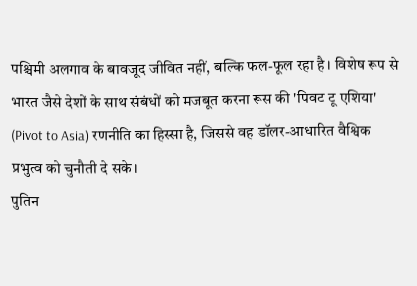पश्चिमी अलगाव के बावजूद जीवित नहीं, बल्कि फल-फूल रहा है। विशेष रूप से भारत जैसे देशों के साथ संबंधों को मजबूत करना रूस की 'पिवट टू एशिया' (Pivot to Asia) रणनीति का हिस्सा है, जिससे वह डॉलर-आधारित वैश्विक प्रभुत्व को चुनौती दे सके।
पुतिन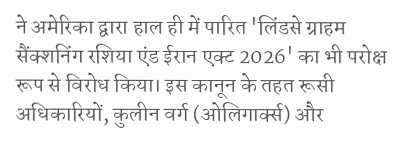ने अमेरिका द्वारा हाल ही में पारित 'लिंडसे ग्राहम सैंक्शनिंग रशिया एंड ईरान एक्ट 2026' का भी परोक्ष रूप से विरोध किया। इस कानून के तहत रूसी अधिकारियों, कुलीन वर्ग (ओलिगार्क्स) और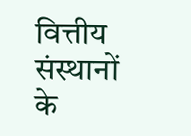वित्तीय संस्थानों के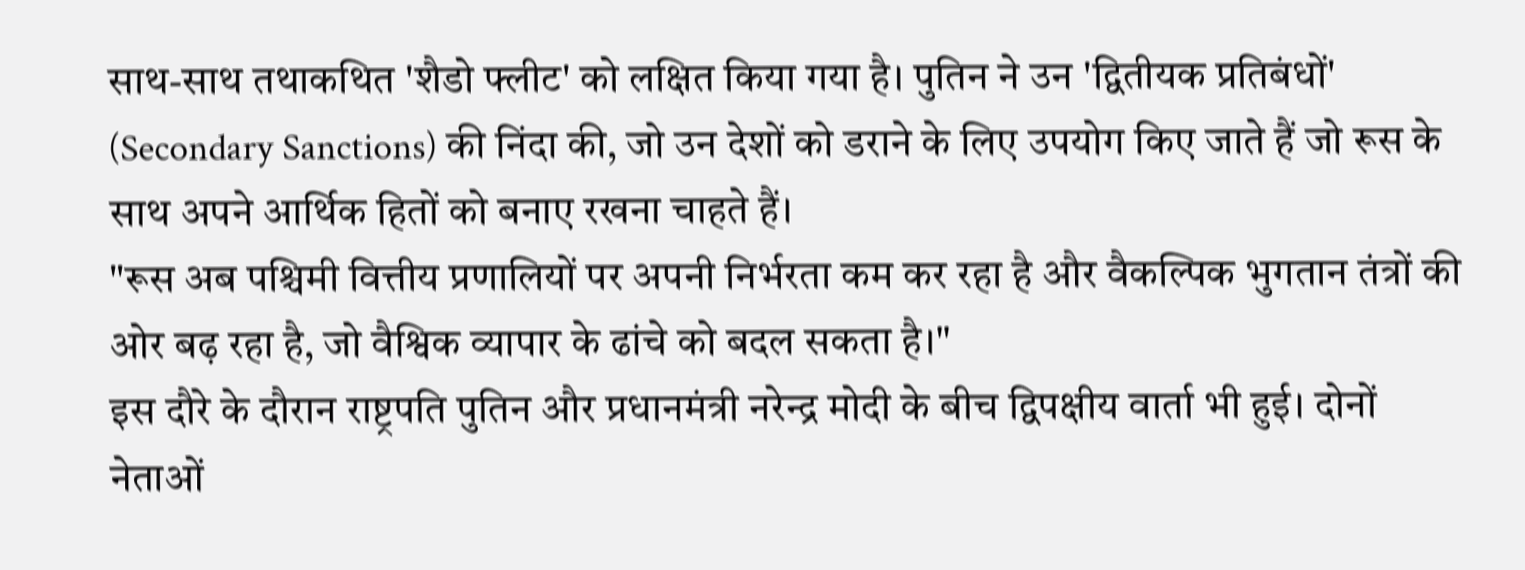साथ-साथ तथाकथित 'शैडो फ्लीट' को लक्षित किया गया है। पुतिन ने उन 'द्वितीयक प्रतिबंधों' (Secondary Sanctions) की निंदा की, जो उन देशों को डराने के लिए उपयोग किए जाते हैं जो रूस के साथ अपने आर्थिक हितों को बनाए रखना चाहते हैं।
"रूस अब पश्चिमी वित्तीय प्रणालियों पर अपनी निर्भरता कम कर रहा है और वैकल्पिक भुगतान तंत्रों की ओर बढ़ रहा है, जो वैश्विक व्यापार के ढांचे को बदल सकता है।"
इस दौरे के दौरान राष्ट्रपति पुतिन और प्रधानमंत्री नरेन्द्र मोदी के बीच द्विपक्षीय वार्ता भी हुई। दोनों नेताओं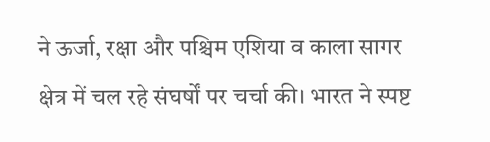ने ऊर्जा, रक्षा और पश्चिम एशिया व काला सागर क्षेत्र में चल रहे संघर्षों पर चर्चा की। भारत ने स्पष्ट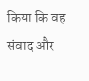किया कि वह संवाद और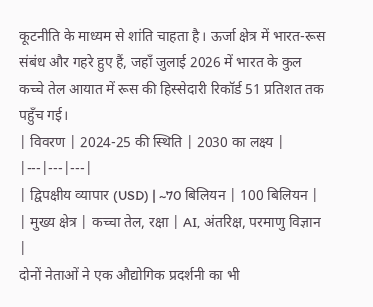कूटनीति के माध्यम से शांति चाहता है। ऊर्जा क्षेत्र में भारत-रूस संबंध और गहरे हुए हैं, जहाँ जुलाई 2026 में भारत के कुल कच्चे तेल आयात में रूस की हिस्सेदारी रिकॉर्ड 51 प्रतिशत तक पहुँच गई।
| विवरण | 2024-25 की स्थिति | 2030 का लक्ष्य |
|---|---|---|
| द्विपक्षीय व्यापार (USD) | ~70 बिलियन | 100 बिलियन |
| मुख्य क्षेत्र | कच्चा तेल, रक्षा | AI, अंतरिक्ष, परमाणु विज्ञान |
दोनों नेताओं ने एक औद्योगिक प्रदर्शनी का भी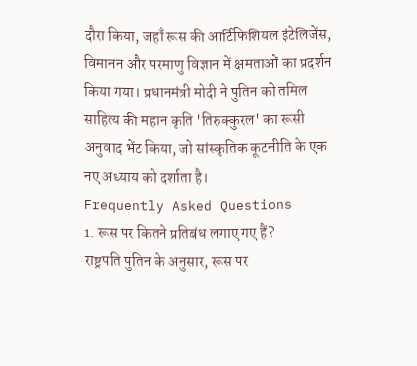दौरा किया, जहाँ रूस की आर्टिफिशियल इंटेलिजेंस, विमानन और परमाणु विज्ञान में क्षमताओं का प्रदर्शन किया गया। प्रधानमंत्री मोदी ने पुतिन को तमिल साहित्य की महान कृति 'तिरुक्कुरल' का रूसी अनुवाद भेंट किया, जो सांस्कृतिक कूटनीति के एक नए अध्याय को दर्शाता है।
Frequently Asked Questions
1. रूस पर कितने प्रतिबंध लगाए गए हैं?
राष्ट्रपति पुतिन के अनुसार, रूस पर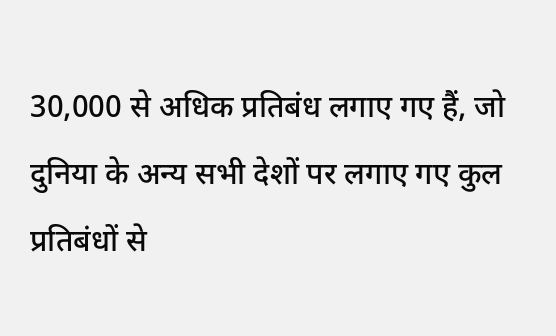30,000 से अधिक प्रतिबंध लगाए गए हैं, जो दुनिया के अन्य सभी देशों पर लगाए गए कुल प्रतिबंधों से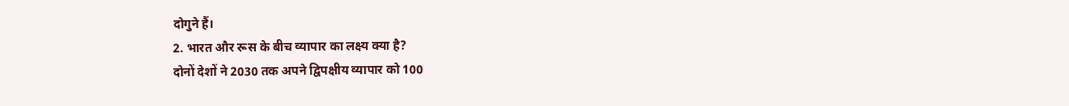दोगुने हैं।
2. भारत और रूस के बीच व्यापार का लक्ष्य क्या है?
दोनों देशों ने 2030 तक अपने द्विपक्षीय व्यापार को 100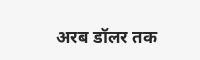अरब डॉलर तक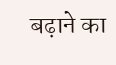बढ़ाने का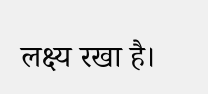लक्ष्य रखा है।